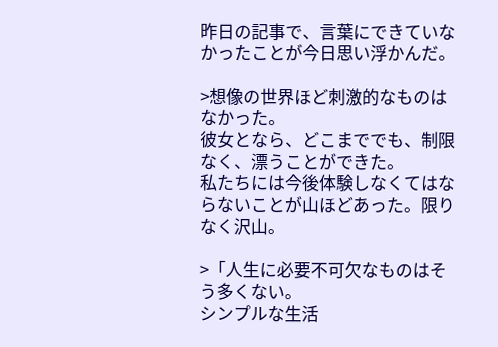昨日の記事で、言葉にできていなかったことが今日思い浮かんだ。

>想像の世界ほど刺激的なものはなかった。
彼女となら、どこまででも、制限なく、漂うことができた。
私たちには今後体験しなくてはならないことが山ほどあった。限りなく沢山。

>「人生に必要不可欠なものはそう多くない。
シンプルな生活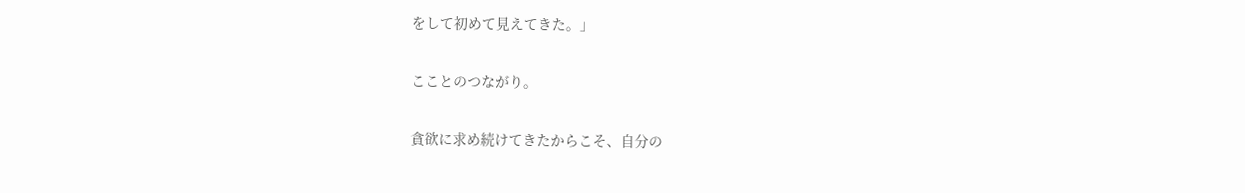をして初めて見えてきた。」

こことのつながり。

貪欲に求め続けてきたからこそ、自分の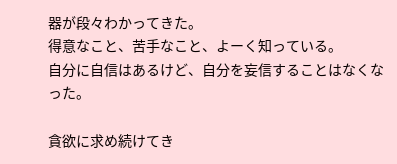器が段々わかってきた。
得意なこと、苦手なこと、よーく知っている。
自分に自信はあるけど、自分を妄信することはなくなった。

貪欲に求め続けてき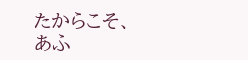たからこそ、あふ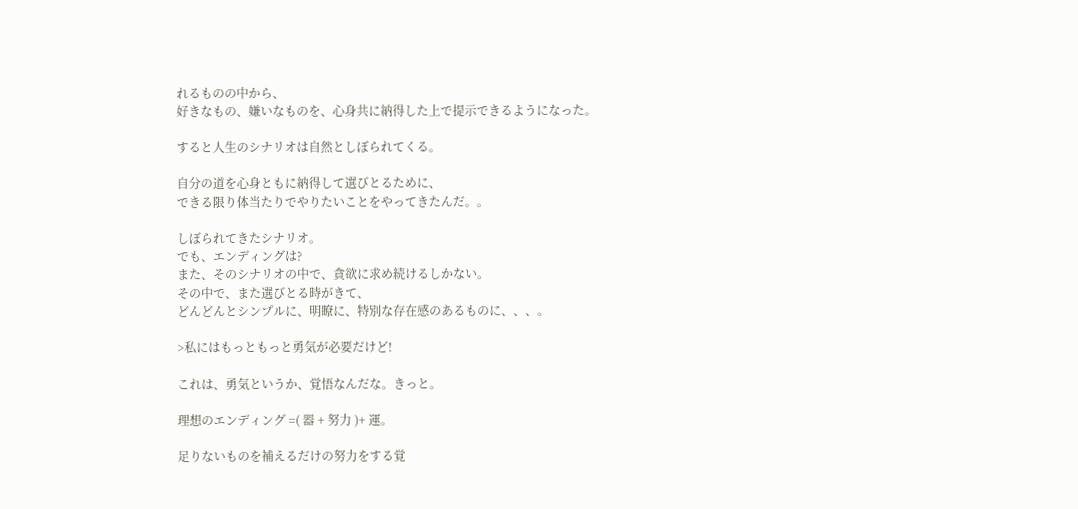れるものの中から、
好きなもの、嫌いなものを、心身共に納得した上で提示できるようになった。

すると人生のシナリオは自然としぼられてくる。

自分の道を心身ともに納得して選びとるために、
できる限り体当たりでやりたいことをやってきたんだ。。

しぼられてきたシナリオ。
でも、エンディングは?
また、そのシナリオの中で、貪欲に求め続けるしかない。
その中で、また選びとる時がきて、
どんどんとシンプルに、明瞭に、特別な存在感のあるものに、、、。

>私にはもっともっと勇気が必要だけど!

これは、勇気というか、覚悟なんだな。きっと。

理想のエンディング =( 器 + 努力 )+ 運。

足りないものを補えるだけの努力をする覚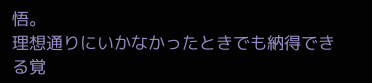悟。
理想通りにいかなかったときでも納得できる覚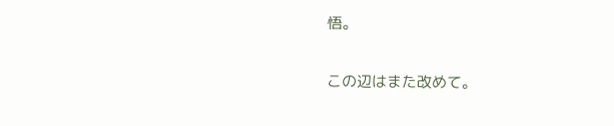悟。

この辺はまた改めて。